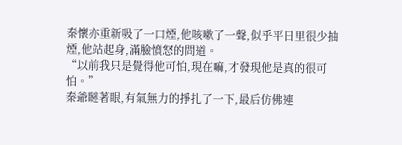秦懷亦重新吸了一口煙,他咳嗽了一聲,似乎平日里很少抽煙,他站起身,滿臉憤怒的問道。
“以前我只是覺得他可怕,現在嘛,才發現他是真的很可怕。”
秦爺瞇著眼,有氣無力的掙扎了一下,最后仿佛連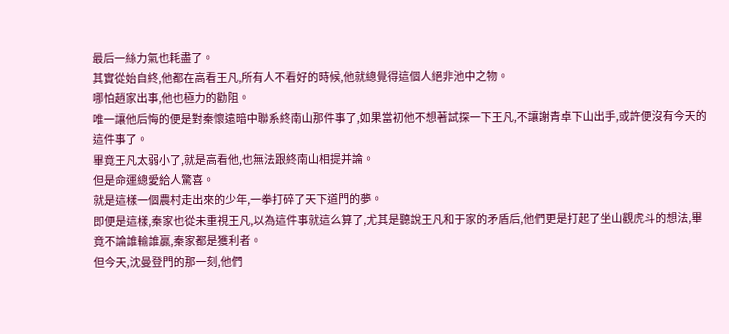最后一絲力氣也耗盡了。
其實從始自終,他都在高看王凡,所有人不看好的時候,他就總覺得這個人絕非池中之物。
哪怕趙家出事,他也極力的勸阻。
唯一讓他后悔的便是對秦懷遠暗中聯系終南山那件事了,如果當初他不想著試探一下王凡,不讓謝青卓下山出手,或許便沒有今天的這件事了。
畢竟王凡太弱小了,就是高看他,也無法跟終南山相提并論。
但是命運總愛給人驚喜。
就是這樣一個農村走出來的少年,一拳打碎了天下道門的夢。
即便是這樣,秦家也從未重視王凡,以為這件事就這么算了,尤其是聽說王凡和于家的矛盾后,他們更是打起了坐山觀虎斗的想法,畢竟不論誰輸誰贏,秦家都是獲利者。
但今天,沈曼登門的那一刻,他們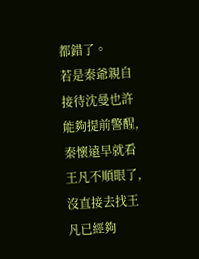都錯了。
若是秦爺親自接待沈曼也許能夠提前警醒,秦懷遠早就看王凡不順眼了,沒直接去找王凡已經夠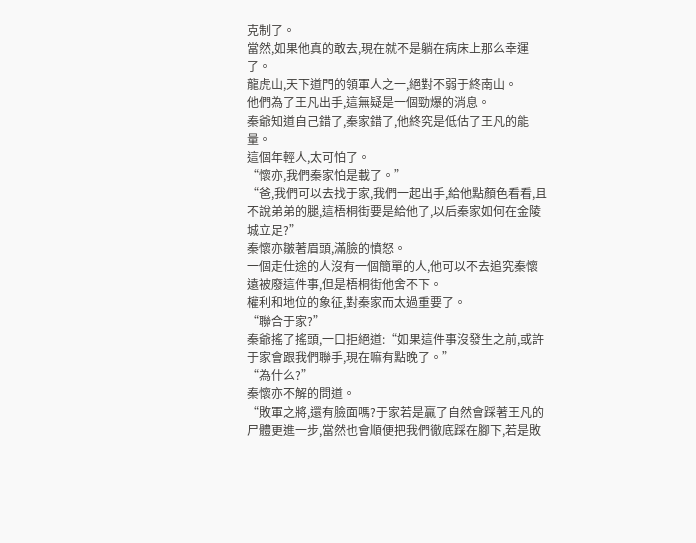克制了。
當然,如果他真的敢去,現在就不是躺在病床上那么幸運了。
龍虎山,天下道門的領軍人之一,絕對不弱于終南山。
他們為了王凡出手,這無疑是一個勁爆的消息。
秦爺知道自己錯了,秦家錯了,他終究是低估了王凡的能量。
這個年輕人,太可怕了。
“懷亦,我們秦家怕是載了。”
“爸,我們可以去找于家,我們一起出手,給他點顏色看看,且不說弟弟的腿,這梧桐街要是給他了,以后秦家如何在金陵城立足?”
秦懷亦皺著眉頭,滿臉的憤怒。
一個走仕途的人沒有一個簡單的人,他可以不去追究秦懷遠被廢這件事,但是梧桐街他舍不下。
權利和地位的象征,對秦家而太過重要了。
“聯合于家?”
秦爺搖了搖頭,一口拒絕道:“如果這件事沒發生之前,或許于家會跟我們聯手,現在嘛有點晚了。”
“為什么?”
秦懷亦不解的問道。
“敗軍之將,還有臉面嗎?于家若是贏了自然會踩著王凡的尸體更進一步,當然也會順便把我們徹底踩在腳下,若是敗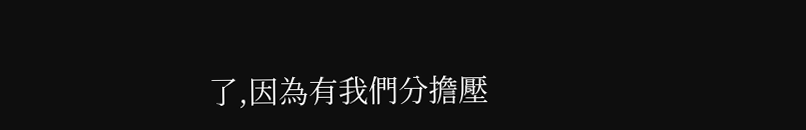了,因為有我們分擔壓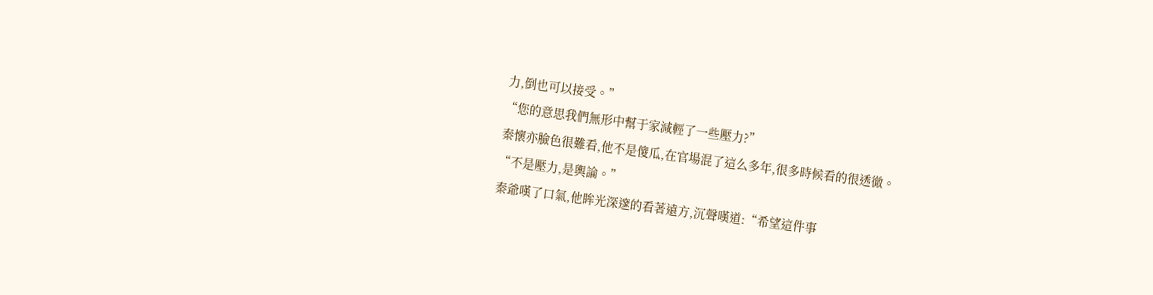力,倒也可以接受。”
“您的意思我們無形中幫于家減輕了一些壓力?”
秦懷亦臉色很難看,他不是傻瓜,在官場混了這么多年,很多時候看的很透徹。
“不是壓力,是輿論。”
秦爺嘆了口氣,他眸光深邃的看著遠方,沉聲嘆道:“希望這件事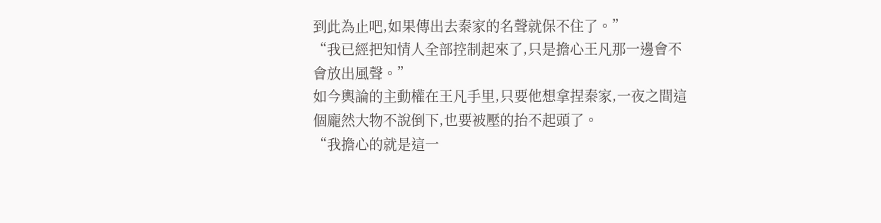到此為止吧,如果傳出去秦家的名聲就保不住了。”
“我已經把知情人全部控制起來了,只是擔心王凡那一邊會不會放出風聲。”
如今輿論的主動權在王凡手里,只要他想拿捏秦家,一夜之間這個龐然大物不說倒下,也要被壓的抬不起頭了。
“我擔心的就是這一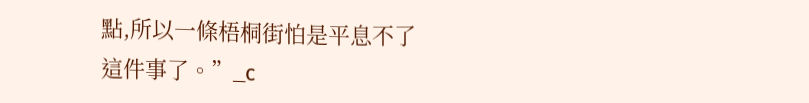點,所以一條梧桐街怕是平息不了這件事了。”_c